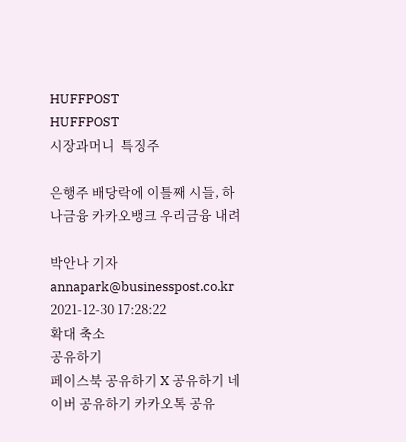HUFFPOST
HUFFPOST
시장과머니  특징주

은행주 배당락에 이틀째 시들, 하나금융 카카오뱅크 우리금융 내려

박안나 기자 annapark@businesspost.co.kr 2021-12-30 17:28:22
확대 축소
공유하기
페이스북 공유하기 X 공유하기 네이버 공유하기 카카오톡 공유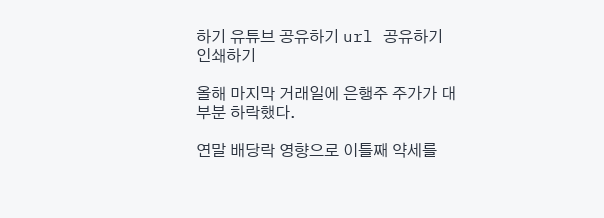하기 유튜브 공유하기 url 공유하기 인쇄하기

올해 마지막 거래일에 은행주 주가가 대부분 하락했다.

연말 배당락 영향으로 이틀째 약세를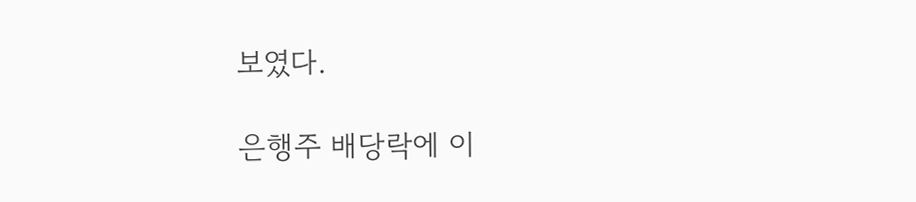보였다.

은행주 배당락에 이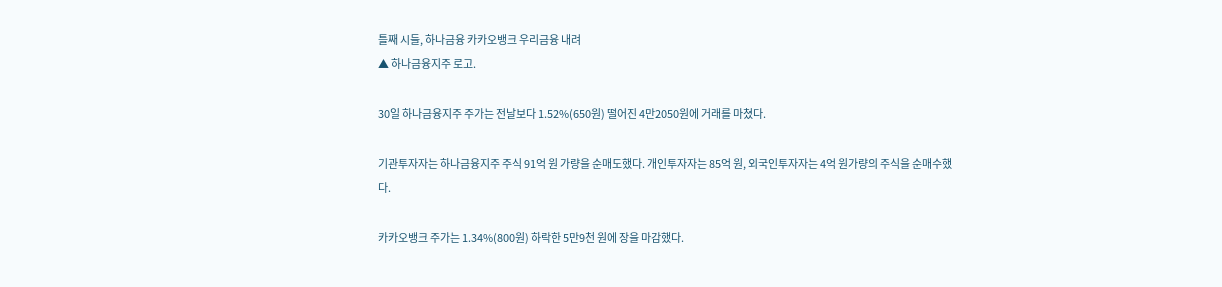틀째 시들, 하나금융 카카오뱅크 우리금융 내려
▲ 하나금융지주 로고.

30일 하나금융지주 주가는 전날보다 1.52%(650원) 떨어진 4만2050원에 거래를 마쳤다.

기관투자자는 하나금융지주 주식 91억 원 가량을 순매도했다. 개인투자자는 85억 원, 외국인투자자는 4억 원가량의 주식을 순매수했다.

카카오뱅크 주가는 1.34%(800원) 하락한 5만9천 원에 장을 마감했다.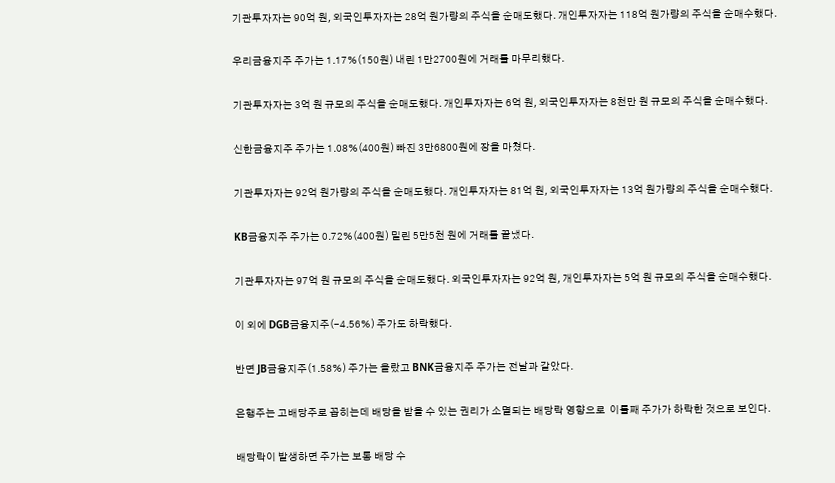기관투자자는 90억 원, 외국인투자자는 28억 원가량의 주식을 순매도했다. 개인투자자는 118억 원가량의 주식을 순매수했다.

우리금융지주 주가는 1.17%(150원) 내린 1만2700원에 거래를 마무리했다.

기관투자자는 3억 원 규모의 주식을 순매도했다. 개인투자자는 6억 원, 외국인투자자는 8천만 원 규모의 주식을 순매수했다.

신한금융지주 주가는 1.08%(400원) 빠진 3만6800원에 장을 마쳤다.

기관투자자는 92억 원가량의 주식을 순매도했다. 개인투자자는 81억 원, 외국인투자자는 13억 원가량의 주식을 순매수했다.

KB금융지주 주가는 0.72%(400원) 밀린 5만5천 원에 거래를 끝냈다.

기관투자자는 97억 원 규모의 주식을 순매도했다. 외국인투자자는 92억 원, 개인투자자는 5억 원 규모의 주식을 순매수했다.

이 외에 DGB금융지주(-4.56%) 주가도 하락했다.

반면 JB금융지주(1.58%) 주가는 올랐고 BNK금융지주 주가는 전날과 같았다.

은행주는 고배당주로 꼽히는데 배당을 받을 수 있는 권리가 소멸되는 배당락 영향으로  이틀째 주가가 하락한 것으로 보인다.

배당락이 발생하면 주가는 보통 배당 수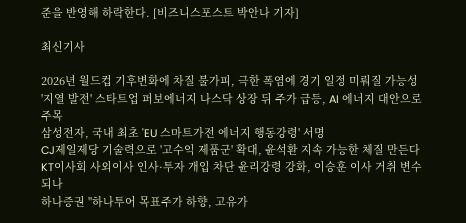준을 반영해 하락한다. [비즈니스포스트 박안나 기자]

최신기사

2026년 월드컵 기후변화에 차질 불가피, 극한 폭염에 경기 일정 미뤄질 가능성
'지열 발전' 스타트업 퍼보에너지 나스닥 상장 뒤 주가 급등, AI 에너지 대안으로 주목
삼성전자, 국내 최초 'EU 스마트가전 에너지 행동강령' 서명
CJ제일제당 기술력으로 '고수익 제품군' 확대, 윤석환 지속 가능한 체질 만든다
KT이사회 사외이사 인사·투자 개입 차단 윤리강령 강화, 이승훈 이사 거취 변수 되나
하나증권 "하나투어 목표주가 하향, 고유가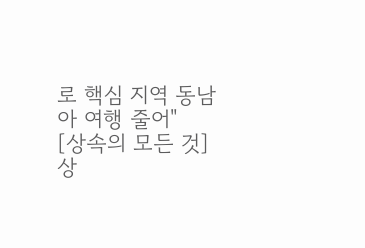로 핵심 지역 동남아 여행 줄어"
[상속의 모든 것] 상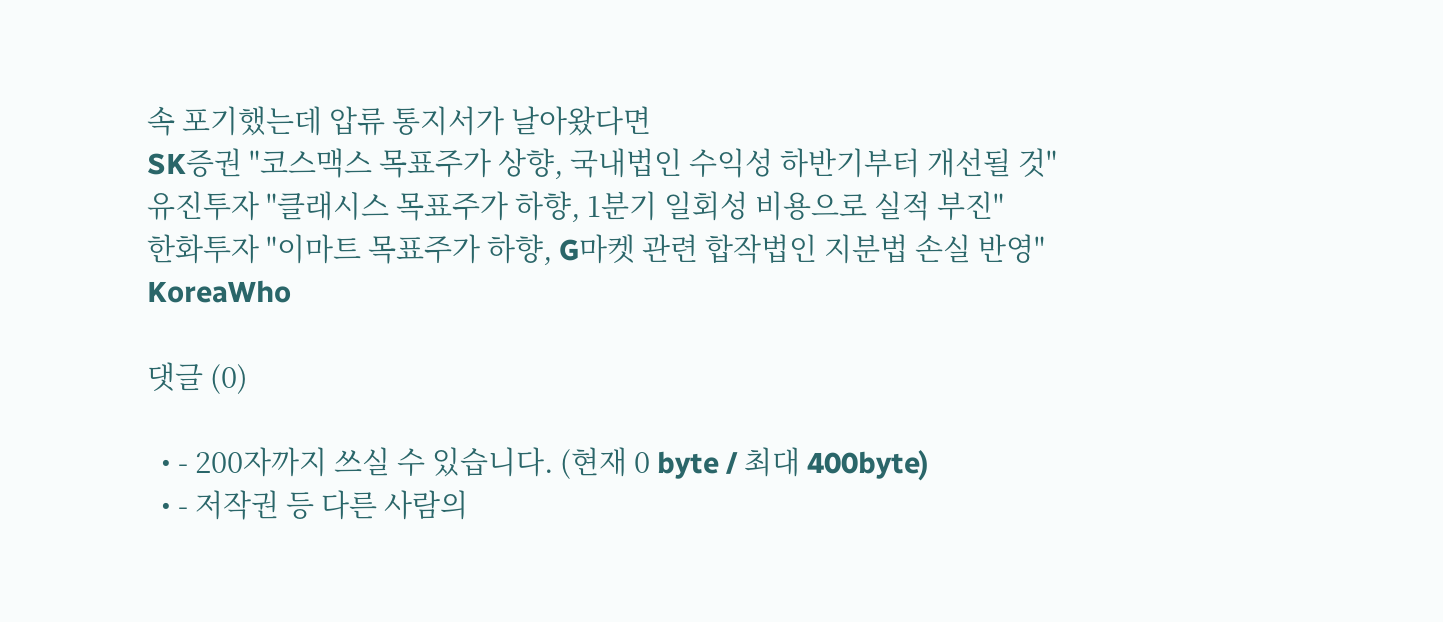속 포기했는데 압류 통지서가 날아왔다면
SK증권 "코스맥스 목표주가 상향, 국내법인 수익성 하반기부터 개선될 것"
유진투자 "클래시스 목표주가 하향, 1분기 일회성 비용으로 실적 부진"
한화투자 "이마트 목표주가 하향, G마켓 관련 합작법인 지분법 손실 반영"
KoreaWho

댓글 (0)

  • - 200자까지 쓰실 수 있습니다. (현재 0 byte / 최대 400byte)
  • - 저작권 등 다른 사람의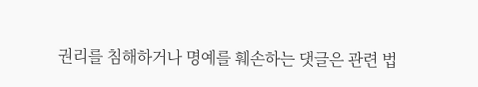권리를 침해하거나 명예를 훼손하는 댓글은 관련 법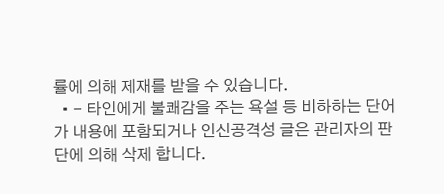률에 의해 제재를 받을 수 있습니다.
  • - 타인에게 불쾌감을 주는 욕설 등 비하하는 단어가 내용에 포함되거나 인신공격성 글은 관리자의 판단에 의해 삭제 합니다.